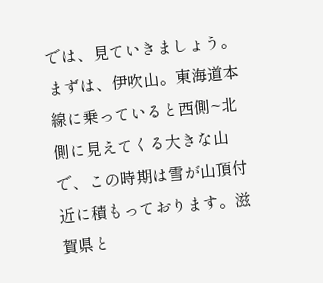では、見ていきましょう。まずは、伊吹山。東海道本線に乗っていると西側~北側に見えてくる大きな山で、この時期は雪が山頂付近に積もっております。滋賀県と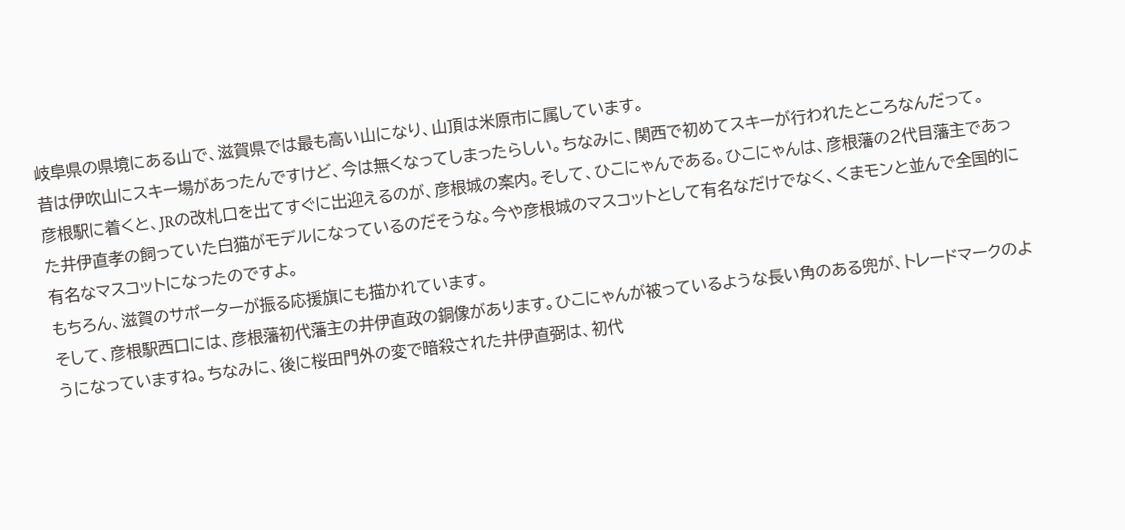岐阜県の県境にある山で、滋賀県では最も高い山になり、山頂は米原市に属しています。
昔は伊吹山にスキー場があったんですけど、今は無くなってしまったらしい。ちなみに、関西で初めてスキーが行われたところなんだって。
彦根駅に着くと、JRの改札口を出てすぐに出迎えるのが、彦根城の案内。そして、ひこにゃんである。ひこにゃんは、彦根藩の2代目藩主であった井伊直孝の飼っていた白猫がモデルになっているのだそうな。今や彦根城のマスコットとして有名なだけでなく、くまモンと並んで全国的に有名なマスコットになったのですよ。
もちろん、滋賀のサポーターが振る応援旗にも描かれています。
そして、彦根駅西口には、彦根藩初代藩主の井伊直政の銅像があります。ひこにゃんが被っているような長い角のある兜が、トレードマークのようになっていますね。ちなみに、後に桜田門外の変で暗殺された井伊直弼は、初代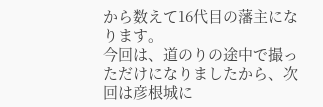から数えて16代目の藩主になります。
今回は、道のりの途中で撮っただけになりましたから、次回は彦根城に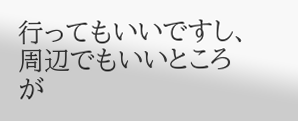行ってもいいですし、周辺でもいいところが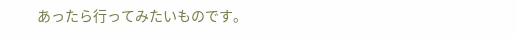あったら行ってみたいものです。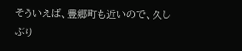そういえば、豊郷町も近いので、久しぶり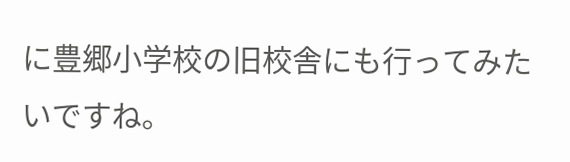に豊郷小学校の旧校舎にも行ってみたいですね。